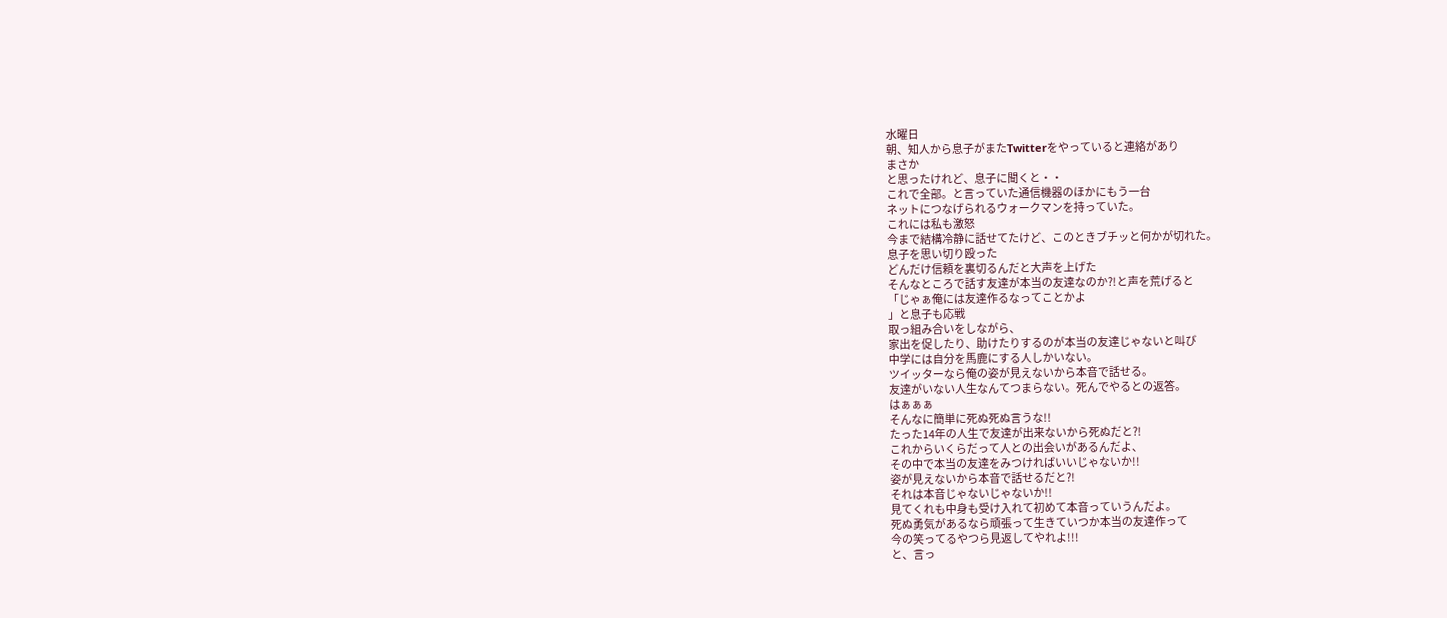水曜日
朝、知人から息子がまたTwitterをやっていると連絡があり
まさか
と思ったけれど、息子に聞くと・・
これで全部。と言っていた通信機器のほかにもう一台
ネットにつなげられるウォークマンを持っていた。
これには私も激怒
今まで結構冷静に話せてたけど、このときブチッと何かが切れた。
息子を思い切り殴った
どんだけ信頼を裏切るんだと大声を上げた
そんなところで話す友達が本当の友達なのか?!と声を荒げると
「じゃぁ俺には友達作るなってことかよ
」と息子も応戦
取っ組み合いをしながら、
家出を促したり、助けたりするのが本当の友達じゃないと叫び
中学には自分を馬鹿にする人しかいない。
ツイッターなら俺の姿が見えないから本音で話せる。
友達がいない人生なんてつまらない。死んでやるとの返答。
はぁぁぁ
そんなに簡単に死ぬ死ぬ言うな!!
たった14年の人生で友達が出来ないから死ぬだと?!
これからいくらだって人との出会いがあるんだよ、
その中で本当の友達をみつければいいじゃないか!!
姿が見えないから本音で話せるだと?!
それは本音じゃないじゃないか!!
見てくれも中身も受け入れて初めて本音っていうんだよ。
死ぬ勇気があるなら頑張って生きていつか本当の友達作って
今の笑ってるやつら見返してやれよ!!!
と、言っ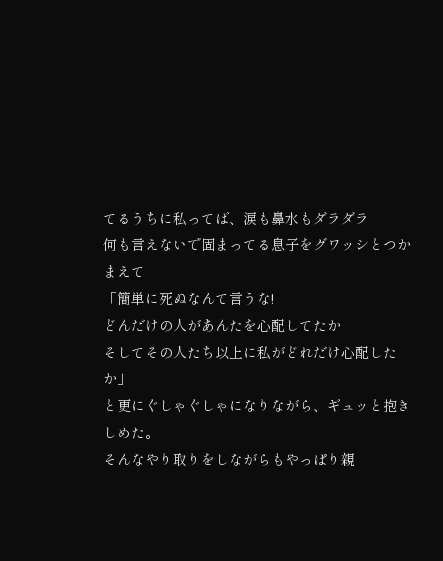てるうちに私ってば、涙も鼻水もダラダラ
何も言えないで固まってる息子をグワッシとつかまえて
「簡単に死ぬなんて言うな!
どんだけの人があんたを心配してたか
そしてその人たち以上に私がどれだけ心配したか」
と更にぐしゃぐしゃになりながら、ギュッと抱きしめた。
そんなやり取りをしながらもやっぱり親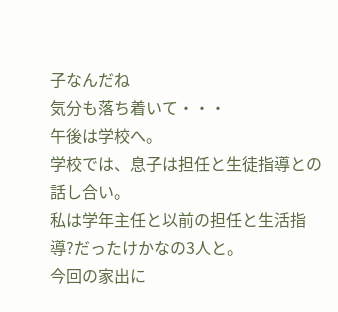子なんだね
気分も落ち着いて・・・
午後は学校へ。
学校では、息子は担任と生徒指導との話し合い。
私は学年主任と以前の担任と生活指導?だったけかなの3人と。
今回の家出に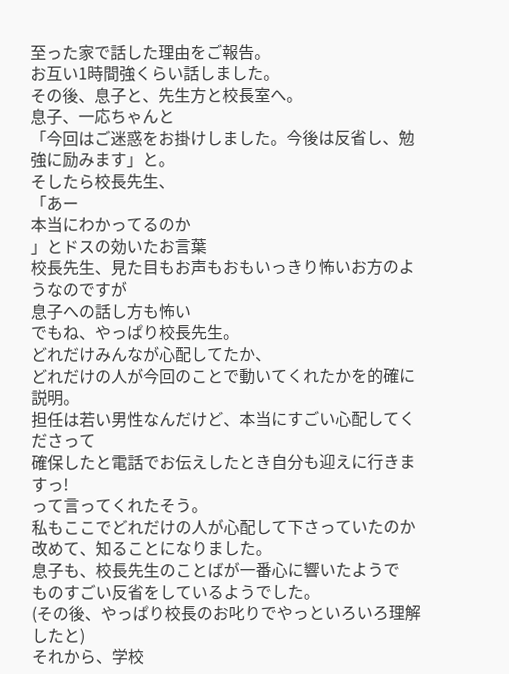至った家で話した理由をご報告。
お互い1時間強くらい話しました。
その後、息子と、先生方と校長室へ。
息子、一応ちゃんと
「今回はご迷惑をお掛けしました。今後は反省し、勉強に励みます」と。
そしたら校長先生、
「あー
本当にわかってるのか
」とドスの効いたお言葉
校長先生、見た目もお声もおもいっきり怖いお方のようなのですが
息子への話し方も怖い
でもね、やっぱり校長先生。
どれだけみんなが心配してたか、
どれだけの人が今回のことで動いてくれたかを的確に説明。
担任は若い男性なんだけど、本当にすごい心配してくださって
確保したと電話でお伝えしたとき自分も迎えに行きますっ!
って言ってくれたそう。
私もここでどれだけの人が心配して下さっていたのか
改めて、知ることになりました。
息子も、校長先生のことばが一番心に響いたようで
ものすごい反省をしているようでした。
(その後、やっぱり校長のお叱りでやっといろいろ理解したと)
それから、学校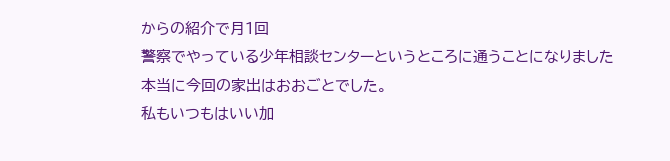からの紹介で月1回
警察でやっている少年相談センターというところに通うことになりました
本当に今回の家出はおおごとでした。
私もいつもはいい加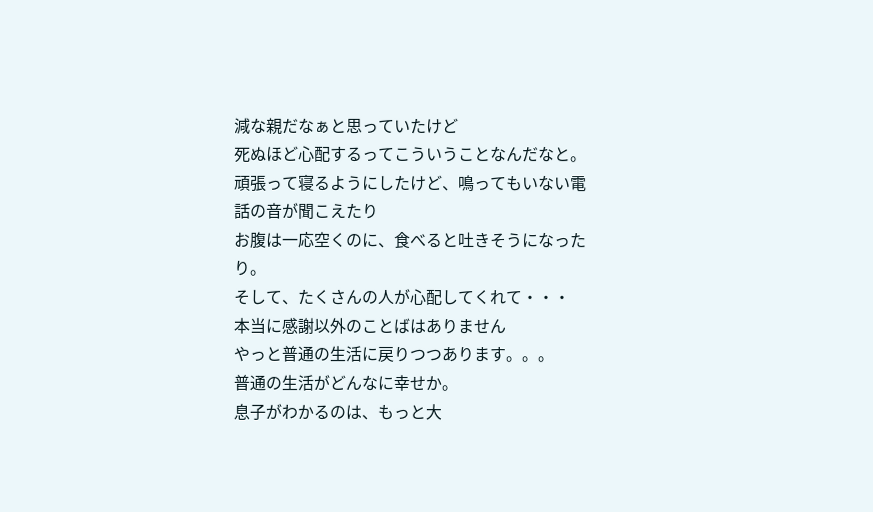減な親だなぁと思っていたけど
死ぬほど心配するってこういうことなんだなと。
頑張って寝るようにしたけど、鳴ってもいない電話の音が聞こえたり
お腹は一応空くのに、食べると吐きそうになったり。
そして、たくさんの人が心配してくれて・・・
本当に感謝以外のことばはありません
やっと普通の生活に戻りつつあります。。。
普通の生活がどんなに幸せか。
息子がわかるのは、もっと大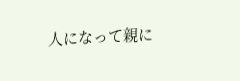人になって親に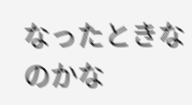なったときなのかな